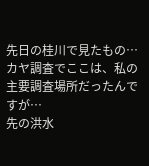先日の桂川で見たもの…
カヤ調査でここは、私の主要調査場所だったんですが…
先の洪水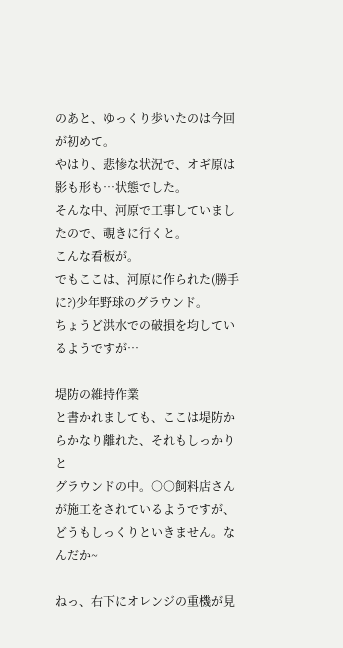のあと、ゆっくり歩いたのは今回が初めて。
やはり、悲惨な状況で、オギ原は影も形も…状態でした。
そんな中、河原で工事していましたので、覗きに行くと。
こんな看板が。
でもここは、河原に作られた(勝手に?)少年野球のグラウンド。
ちょうど洪水での破損を均しているようですが…

堤防の維持作業
と書かれましても、ここは堤防からかなり離れた、それもしっかりと
グラウンドの中。○○飼料店さんが施工をされているようですが、
どうもしっくりといきません。なんだか~

ねっ、右下にオレンジの重機が見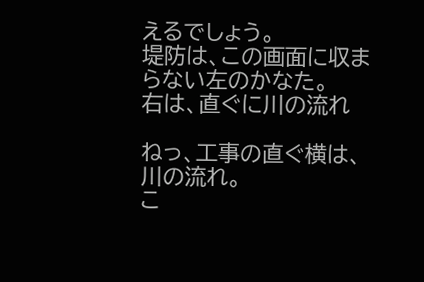えるでしょう。
堤防は、この画面に収まらない左のかなた。
右は、直ぐに川の流れ

ねっ、工事の直ぐ横は、川の流れ。
こ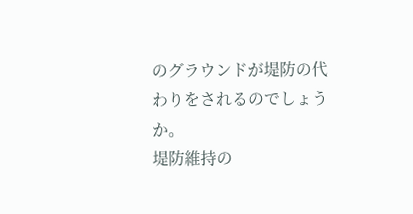のグラウンドが堤防の代わりをされるのでしょうか。
堤防維持の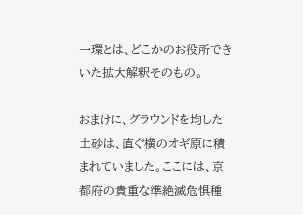一環とは、どこかのお役所できいた拡大解釈そのもの。

おまけに、グラウンドを均した土砂は、直ぐ横のオギ原に積まれていました。ここには、京都府の貴重な準絶滅危惧種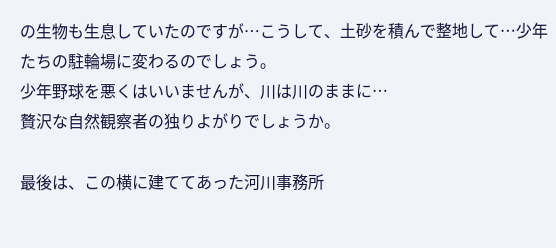の生物も生息していたのですが…こうして、土砂を積んで整地して…少年たちの駐輪場に変わるのでしょう。
少年野球を悪くはいいませんが、川は川のままに…
贅沢な自然観察者の独りよがりでしょうか。

最後は、この横に建ててあった河川事務所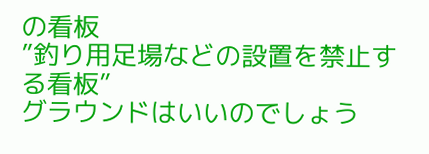の看板
”釣り用足場などの設置を禁止する看板”
グラウンドはいいのでしょう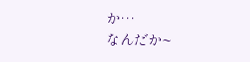か…
なんだか~